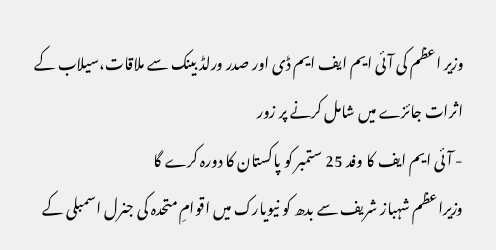وزیر اعظم کی آئی ایم ایف ایم ڈی اور صدر ورلڈ بینک سے ملاقات،سیلاب کے اثرات جائزے میں شامل کرنے پر زور
- آئی ایم ایف کا وفد 25 ستمبر کو پاکستان کا دورہ کرے گا
وزیراعظم شہباز شریف سے بدھ کو نیویارک میں اقوامِ متحدہ کی جنرل اسمبلی کے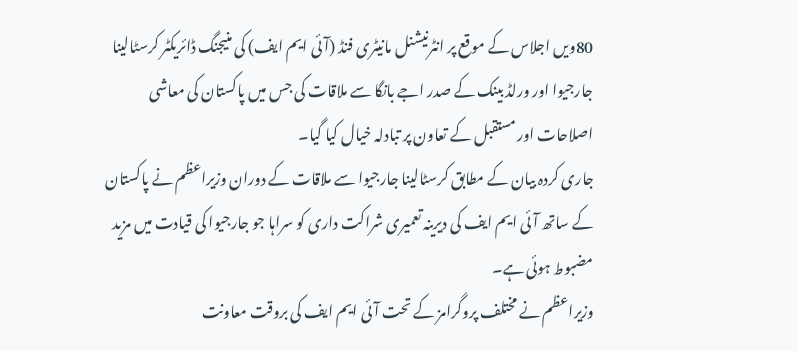80ویں اجلاس کے موقع پر انٹرنیشنل مانیٹری فنڈ (آئی ایم ایف) کی منیجنگ ڈائریکٹر کرسٹالینا جارجیوا اور ورلڈ بینک کے صدر اجے بانگا سے ملاقات کی جس میں پاکستان کی معاشی اصلاحات اور مستقبل کے تعاون پر تبادلہ خیال کیا گیا۔
جاری کردہ بیان کے مطابق کرسٹالینا جارجیوا سے ملاقات کے دوران وزیراعظم نے پاکستان کے ساتھ آئی ایم ایف کی دیرینہ تعمیری شراکت داری کو سراہا جو جارجیوا کی قیادت میں مزید مضبوط ہوئی ہے۔
وزیراعظم نے مختلف پروگرامز کے تحت آئی ایم ایف کی بروقت معاونت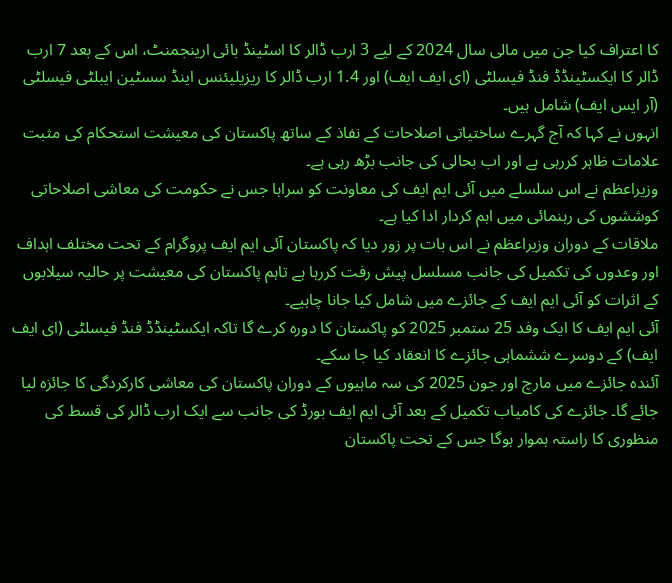کا اعتراف کیا جن میں مالی سال 2024 کے لیے 3 ارب ڈالر کا اسٹینڈ بائی ارینجمنٹ، اس کے بعد 7 ارب ڈالر کا ایکسٹینڈڈ فنڈ فیسلٹی (ای ایف ایف) اور 1.4 ارب ڈالر کا ریزیلیئنس اینڈ سسٹین ایبلٹی فیسلٹی (آر ایس ایف) شامل ہیں۔
انہوں نے کہا کہ آج گہرے ساختیاتی اصلاحات کے نفاذ کے ساتھ پاکستان کی معیشت استحکام کی مثبت علامات ظاہر کررہی ہے اور اب بحالی کی جانب بڑھ رہی ہے۔
وزیراعظم نے اس سلسلے میں آئی ایم ایف کی معاونت کو سراہا جس نے حکومت کی معاشی اصلاحاتی کوششوں کی رہنمائی میں اہم کردار ادا کیا ہے۔
ملاقات کے دوران وزیراعظم نے اس بات پر زور دیا کہ پاکستان آئی ایم ایف پروگرام کے تحت مختلف اہداف اور وعدوں کی تکمیل کی جانب مسلسل پیش رفت کررہا ہے تاہم پاکستان کی معیشت پر حالیہ سیلابوں کے اثرات کو آئی ایم ایف کے جائزے میں شامل کیا جانا چاہیے۔
آئی ایم ایف کا ایک وفد 25 ستمبر 2025 کو پاکستان کا دورہ کرے گا تاکہ ایکسٹینڈڈ فنڈ فیسلٹی (ای ایف ایف) کے دوسرے ششماہی جائزے کا انعقاد کیا جا سکے۔
آئندہ جائزے میں مارچ اور جون 2025 کی سہ ماہیوں کے دوران پاکستان کی معاشی کارکردگی کا جائزہ لیا جائے گا۔ جائزے کی کامیاب تکمیل کے بعد آئی ایم ایف بورڈ کی جانب سے ایک ارب ڈالر کی قسط کی منظوری کا راستہ ہموار ہوگا جس کے تحت پاکستان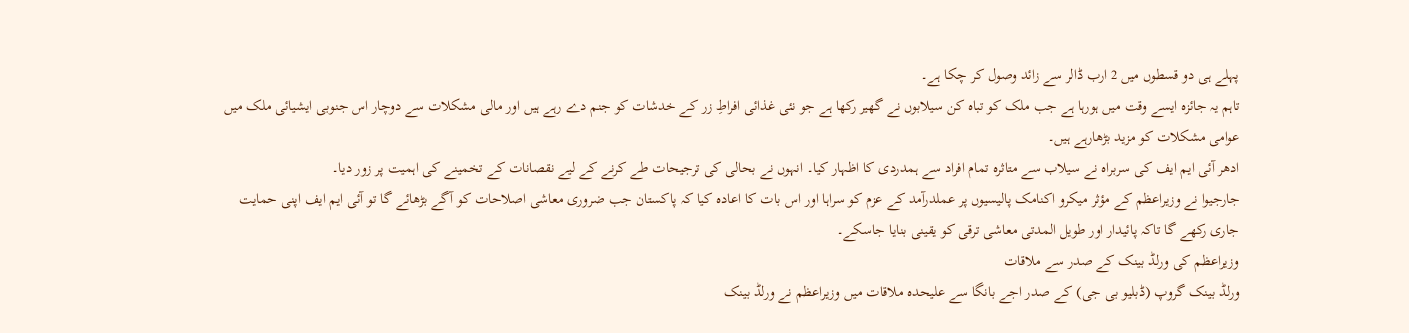پہلے ہی دو قسطوں میں 2 ارب ڈالر سے زائد وصول کر چکا ہے۔
تاہم یہ جائزہ ایسے وقت میں ہورہا ہے جب ملک کو تباہ کن سیلابوں نے گھیر رکھا ہے جو نئی غذائی افراطِ زر کے خدشات کو جنم دے رہے ہیں اور مالی مشکلات سے دوچار اس جنوبی ایشیائی ملک میں عوامی مشکلات کو مزید بڑھارہے ہیں۔
ادھر آئی ایم ایف کی سربراہ نے سیلاب سے متاثرہ تمام افراد سے ہمدردی کا اظہار کیا۔ انہوں نے بحالی کی ترجیحات طے کرنے کے لیے نقصانات کے تخمینے کی اہمیت پر زور دیا۔
جارجیوا نے وزیراعظم کے مؤثر میکرو اکنامک پالیسیوں پر عملدرآمد کے عزم کو سراہا اور اس بات کا اعادہ کیا کہ پاکستان جب ضروری معاشی اصلاحات کو آگے بڑھائے گا تو آئی ایم ایف اپنی حمایت جاری رکھے گا تاکہ پائیدار اور طویل المدتی معاشی ترقی کو یقینی بنایا جاسکے۔
وزیراعظم کی ورلڈ بینک کے صدر سے ملاقات
ورلڈ بینک گروپ (ڈبلیو بی جی) کے صدر اجے بانگا سے علیحدہ ملاقات میں وزیراعظم نے ورلڈ بینک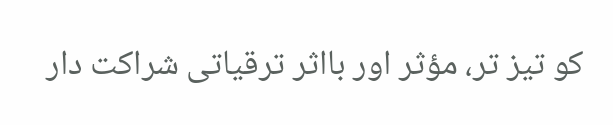کو تیز تر، مؤثر اور بااثر ترقیاتی شراکت دار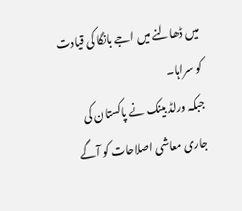میں ڈھالنے میں اجے بانگا کی قیادت کو سراہا۔
جبکہ ورلڈ بینک نے پاکستان کی جاری معاشی اصلاحات کو آگے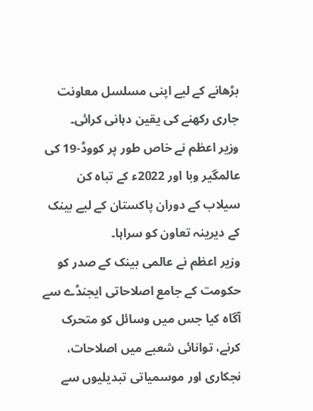بڑھانے کے لیے اپنی مسلسل معاونت جاری رکھنے کی یقین دہانی کرائی۔
وزیر اعظم نے خاص طور پر کووڈ-19 کی عالمگیر وبا اور 2022ء کے تباہ کن سیلاب کے دوران پاکستان کے لیے بینک کے دیرینہ تعاون کو سراہا۔
وزیر اعظم نے عالمی بینک کے صدر کو حکومت کے جامع اصلاحاتی ایجنڈے سے آگاہ کیا جس میں وسائل کو متحرک کرنے، توانائی شعبے میں اصلاحات، نجکاری اور موسمیاتی تبدیلیوں سے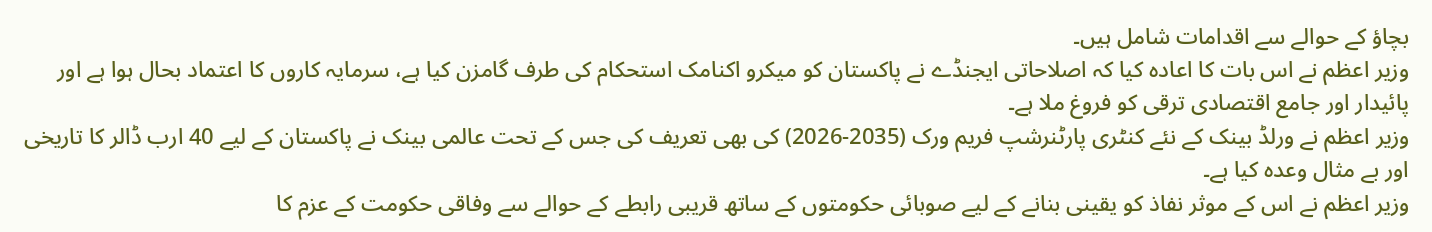بچاؤ کے حوالے سے اقدامات شامل ہیں۔
وزیر اعظم نے اس بات کا اعادہ کیا کہ اصلاحاتی ایجنڈے نے پاکستان کو میکرو اکنامک استحکام کی طرف گامزن کیا ہے، سرمایہ کاروں کا اعتماد بحال ہوا ہے اور پائیدار اور جامع اقتصادی ترقی کو فروغ ملا ہے۔
وزیر اعظم نے ورلڈ بینک کے نئے کنٹری پارٹنرشپ فریم ورک (2035-2026) کی بھی تعریف کی جس کے تحت عالمی بینک نے پاکستان کے لیے 40 ارب ڈالر کا تاریخی اور بے مثال وعدہ کیا ہے۔
وزیر اعظم نے اس کے موثر نفاذ کو یقینی بنانے کے لیے صوبائی حکومتوں کے ساتھ قریبی رابطے کے حوالے سے وفاقی حکومت کے عزم کا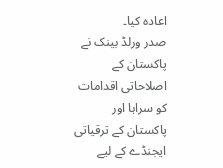اعادہ کیا۔
صدر ورلڈ بینک نے پاکستان کے اصلاحاتی اقدامات کو سراہا اور پاکستان کے ترقیاتی ایجنڈے کے لیے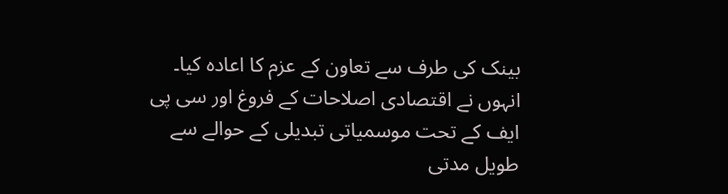بینک کی طرف سے تعاون کے عزم کا اعادہ کیا۔
انہوں نے اقتصادی اصلاحات کے فروغ اور سی پی ایف کے تحت موسمیاتی تبدیلی کے حوالے سے طویل مدتی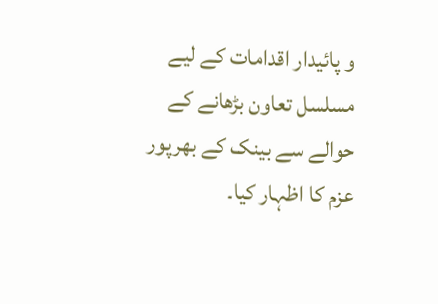و پائیدار اقدامات کے لیے مسلسل تعاون بڑھانے کے حوالے سے بینک کے بھرپور عزم کا اظہار کیا۔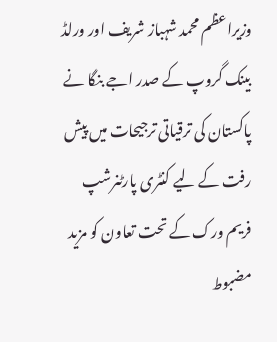وزیراعظم محمد شہباز شریف اور ورلڈ بینک گروپ کے صدر اجے بنگا نے پاکستان کی ترقیاتی ترجیحات میں پیش رفت کے لیے کنٹری پارٹنرشپ فریم ورک کے تحت تعاون کو مزید مضبوط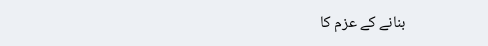بنانے کے عزم کا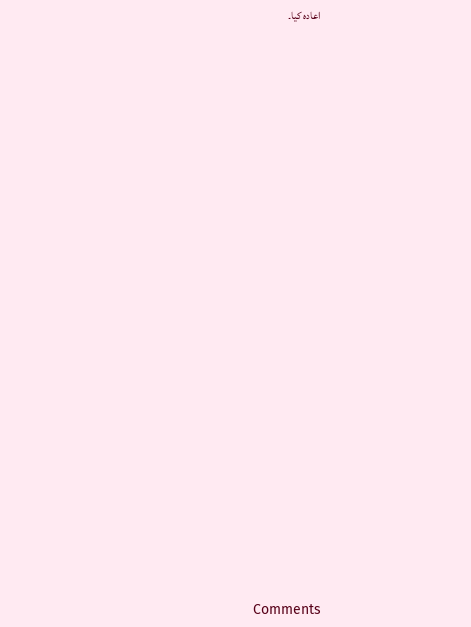اعادہ کیا۔
























Comments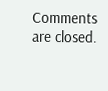Comments are closed.